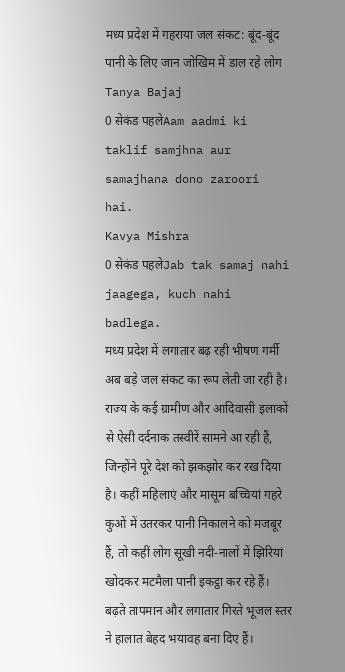मध्य प्रदेश में गहराया जल संकट: बूंद-बूंद पानी के लिए जान जोखिम में डाल रहे लोग
Tanya Bajaj
0 सेकंड पहलेAam aadmi ki taklif samjhna aur samajhana dono zaroori hai.
Kavya Mishra
0 सेकंड पहलेJab tak samaj nahi jaagega, kuch nahi badlega.
मध्य प्रदेश में लगातार बढ़ रही भीषण गर्मी अब बड़े जल संकट का रूप लेती जा रही है। राज्य के कई ग्रामीण और आदिवासी इलाकों से ऐसी दर्दनाक तस्वीरें सामने आ रही हैं, जिन्होंने पूरे देश को झकझोर कर रख दिया है। कहीं महिलाएं और मासूम बच्चियां गहरे कुओं में उतरकर पानी निकालने को मजबूर हैं, तो कहीं लोग सूखी नदी-नालों में झिरियां खोदकर मटमैला पानी इकट्ठा कर रहे हैं। बढ़ते तापमान और लगातार गिरते भूजल स्तर ने हालात बेहद भयावह बना दिए हैं।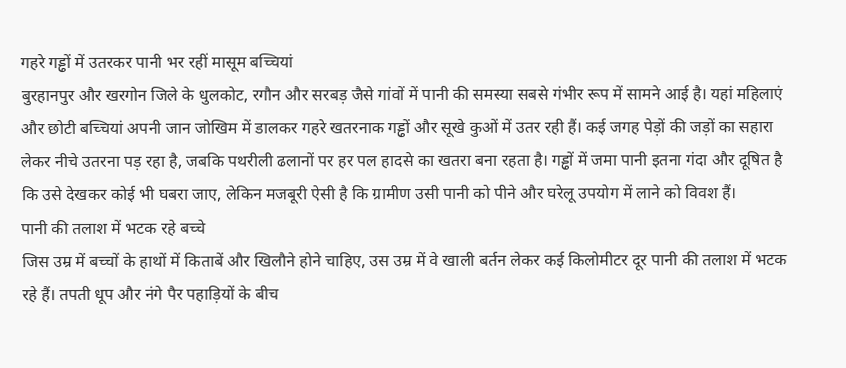गहरे गड्ढों में उतरकर पानी भर रहीं मासूम बच्चियां
बुरहानपुर और खरगोन जिले के धुलकोट, रगौन और सरबड़ जैसे गांवों में पानी की समस्या सबसे गंभीर रूप में सामने आई है। यहां महिलाएं और छोटी बच्चियां अपनी जान जोखिम में डालकर गहरे खतरनाक गड्ढों और सूखे कुओं में उतर रही हैं। कई जगह पेड़ों की जड़ों का सहारा लेकर नीचे उतरना पड़ रहा है, जबकि पथरीली ढलानों पर हर पल हादसे का खतरा बना रहता है। गड्ढों में जमा पानी इतना गंदा और दूषित है कि उसे देखकर कोई भी घबरा जाए, लेकिन मजबूरी ऐसी है कि ग्रामीण उसी पानी को पीने और घरेलू उपयोग में लाने को विवश हैं।
पानी की तलाश में भटक रहे बच्चे
जिस उम्र में बच्चों के हाथों में किताबें और खिलौने होने चाहिए, उस उम्र में वे खाली बर्तन लेकर कई किलोमीटर दूर पानी की तलाश में भटक रहे हैं। तपती धूप और नंगे पैर पहाड़ियों के बीच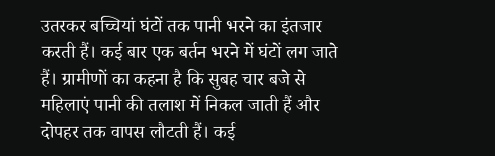उतरकर बच्चियां घंटों तक पानी भरने का इंतजार करती हैं। कई बार एक बर्तन भरने में घंटों लग जाते हैं। ग्रामीणों का कहना है कि सुबह चार बजे से महिलाएं पानी की तलाश में निकल जाती हैं और दोपहर तक वापस लौटती हैं। कई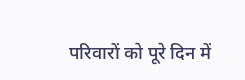परिवारों को पूरे दिन में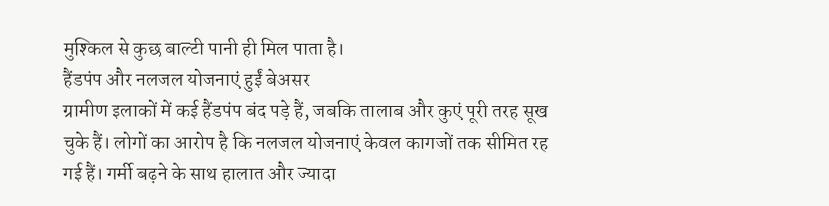मुश्किल से कुछ बाल्टी पानी ही मिल पाता है।
हैंडपंप और नलजल योजनाएं हुईं बेअसर
ग्रामीण इलाकों में कई हैंडपंप बंद पड़े हैं, जबकि तालाब और कुएं पूरी तरह सूख चुके हैं। लोगों का आरोप है कि नलजल योजनाएं केवल कागजों तक सीमित रह गई हैं। गर्मी बढ़ने के साथ हालात और ज्यादा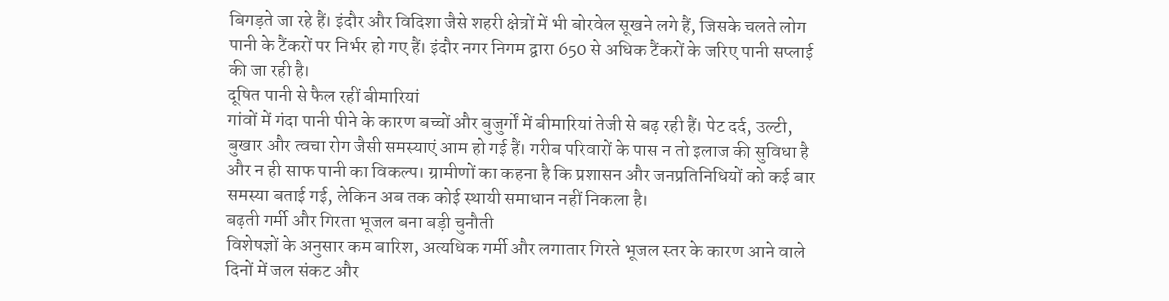बिगड़ते जा रहे हैं। इंदौर और विदिशा जैसे शहरी क्षेत्रों में भी बोरवेल सूखने लगे हैं, जिसके चलते लोग पानी के टैंकरों पर निर्भर हो गए हैं। इंदौर नगर निगम द्वारा 650 से अधिक टैंकरों के जरिए पानी सप्लाई की जा रही है।
दूषित पानी से फैल रहीं बीमारियां
गांवों में गंदा पानी पीने के कारण बच्चों और बुजुर्गों में बीमारियां तेजी से बढ़ रही हैं। पेट दर्द, उल्टी, बुखार और त्वचा रोग जैसी समस्याएं आम हो गई हैं। गरीब परिवारों के पास न तो इलाज की सुविधा है और न ही साफ पानी का विकल्प। ग्रामीणों का कहना है कि प्रशासन और जनप्रतिनिधियों को कई बार समस्या बताई गई, लेकिन अब तक कोई स्थायी समाधान नहीं निकला है।
बढ़ती गर्मी और गिरता भूजल बना बड़ी चुनौती
विशेषज्ञों के अनुसार कम बारिश, अत्यधिक गर्मी और लगातार गिरते भूजल स्तर के कारण आने वाले दिनों में जल संकट और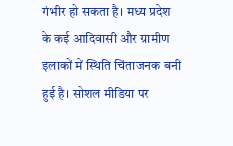गंभीर हो सकता है। मध्य प्रदेश के कई आदिवासी और ग्रामीण इलाकों में स्थिति चिंताजनक बनी हुई है। सोशल मीडिया पर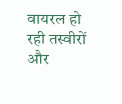वायरल हो रही तस्वीरों और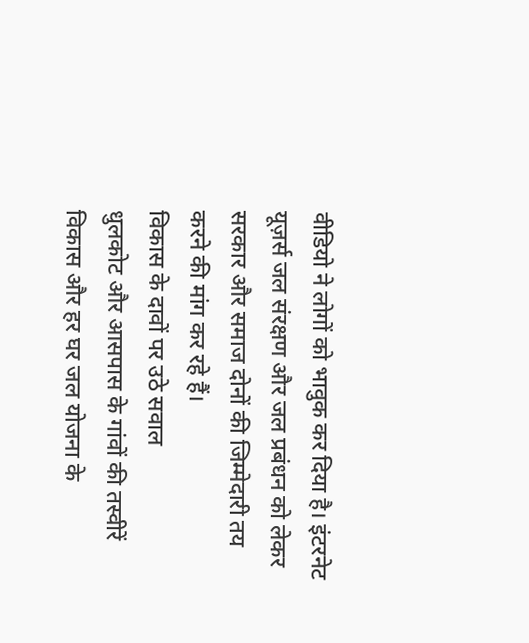वीडियो ने लोगों को भावुक कर दिया है। इंटरनेट यूज़र्स जल संरक्षण और जल प्रबंधन को लेकर सरकार और समाज दोनों की जिम्मेदारी तय करने की मांग कर रहे हैं।
विकास के दावों पर उठे सवाल
धुलकोट और आसपास के गांवों की तस्वीरें विकास और हर घर जल योजना के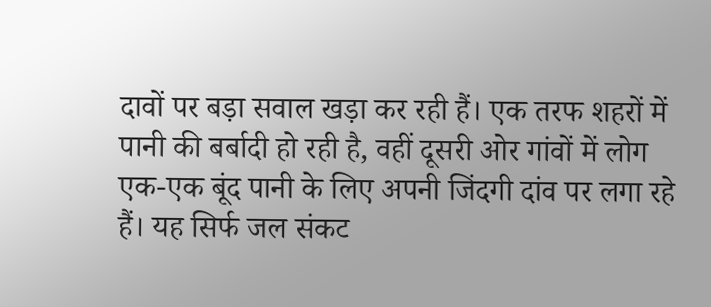दावों पर बड़ा सवाल खड़ा कर रही हैं। एक तरफ शहरों में पानी की बर्बादी हो रही है, वहीं दूसरी ओर गांवों में लोग एक-एक बूंद पानी के लिए अपनी जिंदगी दांव पर लगा रहे हैं। यह सिर्फ जल संकट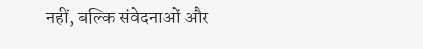नहीं, बल्कि संवेदनाओं और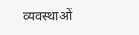व्यवस्थाओं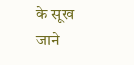के सूख जाने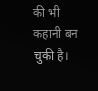की भी कहानी बन चुकी है।